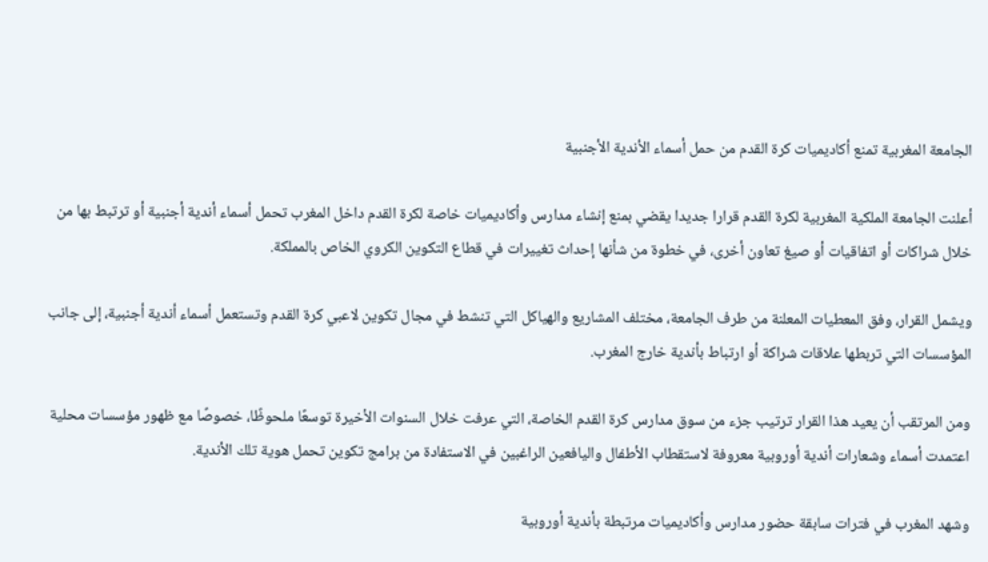الجامعة المغربية تمنع أكاديميات كرة القدم من حمل أسماء الأندية الأجنبية

أعلنت الجامعة الملكية المغربية لكرة القدم قرارا جديدا يقضي بمنع إنشاء مدارس وأكاديميات خاصة لكرة القدم داخل المغرب تحمل أسماء أندية أجنبية أو ترتبط بها من خلال شراكات أو اتفاقيات أو صيغ تعاون أخرى، في خطوة من شأنها إحداث تغييرات في قطاع التكوين الكروي الخاص بالمملكة.

ويشمل القرار، وفق المعطيات المعلنة من طرف الجامعة، مختلف المشاريع والهياكل التي تنشط في مجال تكوين لاعبي كرة القدم وتستعمل أسماء أندية أجنبية، إلى جانب المؤسسات التي تربطها علاقات شراكة أو ارتباط بأندية خارج المغرب.

ومن المرتقب أن يعيد هذا القرار ترتيب جزء من سوق مدارس كرة القدم الخاصة، التي عرفت خلال السنوات الأخيرة توسعًا ملحوظًا، خصوصًا مع ظهور مؤسسات محلية اعتمدت أسماء وشعارات أندية أوروبية معروفة لاستقطاب الأطفال واليافعين الراغبين في الاستفادة من برامج تكوين تحمل هوية تلك الأندية.

وشهد المغرب في فترات سابقة حضور مدارس وأكاديميات مرتبطة بأندية أوروبية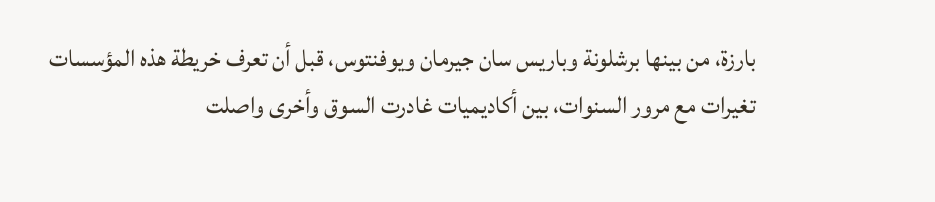بارزة، من بينها برشلونة وباريس سان جيرمان ويوفنتوس، قبل أن تعرف خريطة هذه المؤسسات تغيرات مع مرور السنوات، بين أكاديميات غادرت السوق وأخرى واصلت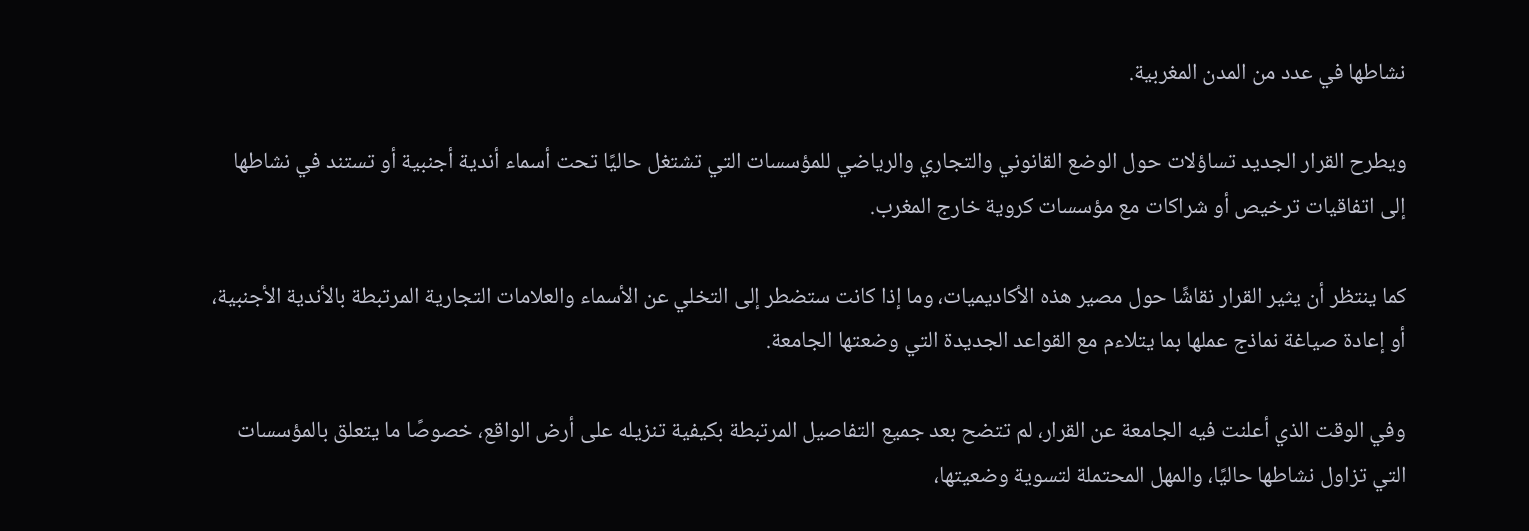نشاطها في عدد من المدن المغربية.

ويطرح القرار الجديد تساؤلات حول الوضع القانوني والتجاري والرياضي للمؤسسات التي تشتغل حاليًا تحت أسماء أندية أجنبية أو تستند في نشاطها إلى اتفاقيات ترخيص أو شراكات مع مؤسسات كروية خارج المغرب.

كما ينتظر أن يثير القرار نقاشًا حول مصير هذه الأكاديميات، وما إذا كانت ستضطر إلى التخلي عن الأسماء والعلامات التجارية المرتبطة بالأندية الأجنبية، أو إعادة صياغة نماذج عملها بما يتلاءم مع القواعد الجديدة التي وضعتها الجامعة.

وفي الوقت الذي أعلنت فيه الجامعة عن القرار، لم تتضح بعد جميع التفاصيل المرتبطة بكيفية تنزيله على أرض الواقع، خصوصًا ما يتعلق بالمؤسسات التي تزاول نشاطها حاليًا، والمهل المحتملة لتسوية وضعيتها،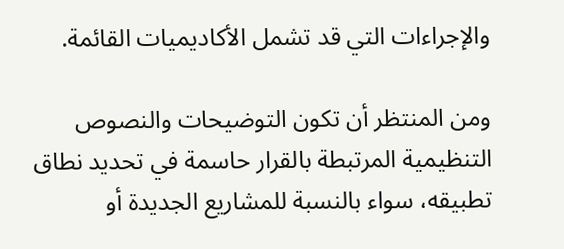والإجراءات التي قد تشمل الأكاديميات القائمة.

ومن المنتظر أن تكون التوضيحات والنصوص التنظيمية المرتبطة بالقرار حاسمة في تحديد نطاق تطبيقه، سواء بالنسبة للمشاريع الجديدة أو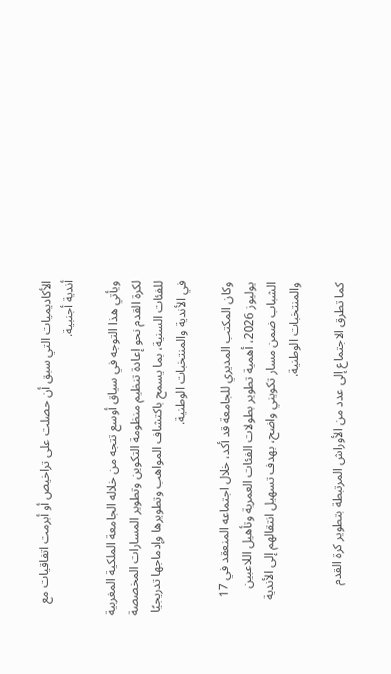الأكاديميات التي سبق أن حصلت على تراخيص أو أبرمت اتفاقيات مع أندية أجنبية.

ويأتي هذا التوجه في سياق أوسع تتجه من خلاله الجامعة الملكية المغربية لكرة القدم نحو إعادة تنظيم منظومة التكوين وتطوير المسارات المخصصة للفئات السنية، بما يسمح باكتشاف المواهب وتطويرها وإدماجها تدريجيًا في الأندية والمنتخبات الوطنية.

وكان المكتب المديري للجامعة قد أكد، خلال اجتماعه المنعقد في 17 يوليوز 2026، أهمية تطوير بطولات الفئات العمرية وتأهيل اللاعبين الشباب ضمن مسار تكويني واضح، بهدف تسهيل انتقالهم إلى الأندية والمنتخبات الوطنية.

كما تطرق الاجتماع إلى عدد من الأوراش المرتبطة بتطوير كرة القدم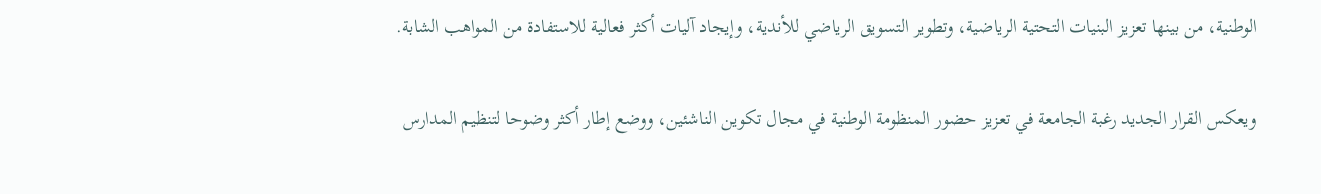الوطنية، من بينها تعزيز البنيات التحتية الرياضية، وتطوير التسويق الرياضي للأندية، وإيجاد آليات أكثر فعالية للاستفادة من المواهب الشابة.

ويعكس القرار الجديد رغبة الجامعة في تعزيز حضور المنظومة الوطنية في مجال تكوين الناشئين، ووضع إطار أكثر وضوحا لتنظيم المدارس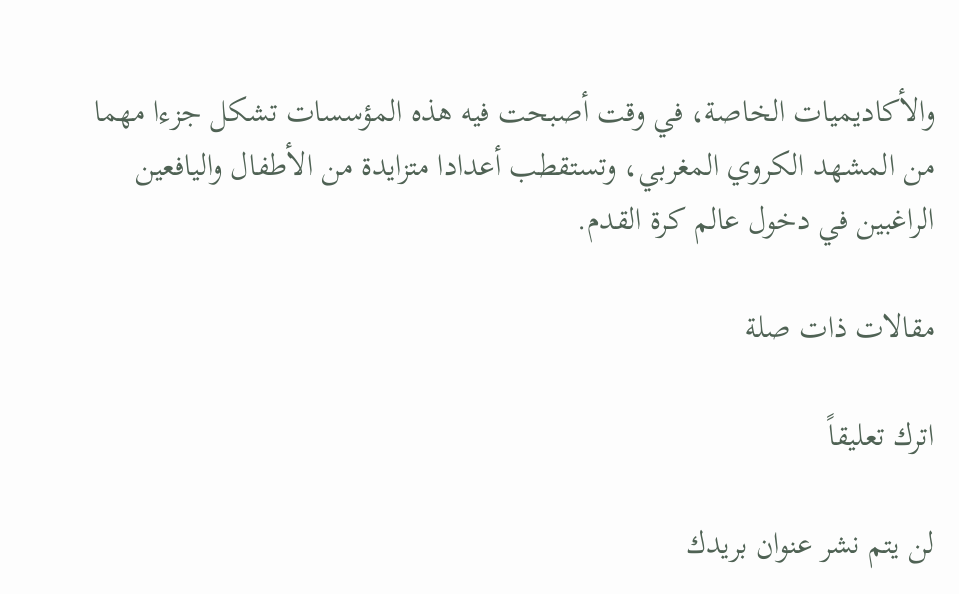والأكاديميات الخاصة، في وقت أصبحت فيه هذه المؤسسات تشكل جزءا مهما من المشهد الكروي المغربي، وتستقطب أعدادا متزايدة من الأطفال واليافعين الراغبين في دخول عالم كرة القدم.

مقالات ذات صلة

اترك تعليقاً

لن يتم نشر عنوان بريدك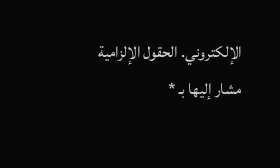الإلكتروني. الحقول الإلزامية مشار إليها بـ *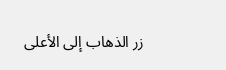زر الذهاب إلى الأعلى